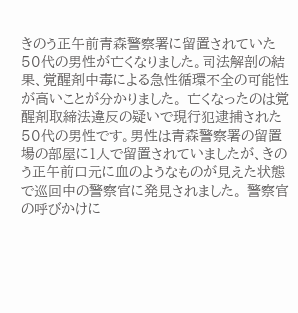きのう正午前青森警察署に留置されていた50代の男性が亡くなりました。司法解剖の結果、覚醒剤中毒による急性循環不全の可能性が高いことが分かりました。 亡くなったのは覚醒剤取締法違反の疑いで現行犯逮捕された50代の男性です。男性は青森警察署の留置場の部屋に1人で留置されていましたが、きのう正午前口元に血のようなものが見えた状態で巡回中の警察官に発見されました。 警察官の呼びかけに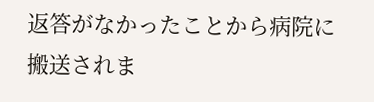返答がなかったことから病院に搬送されま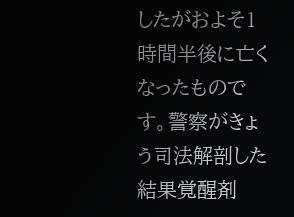したがおよそ1時間半後に亡くなったものです。警察がきょう司法解剖した結果覚醒剤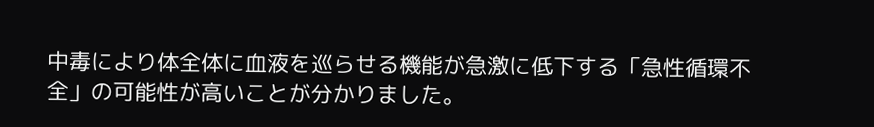中毒により体全体に血液を巡らせる機能が急激に低下する「急性循環不全」の可能性が高いことが分かりました。